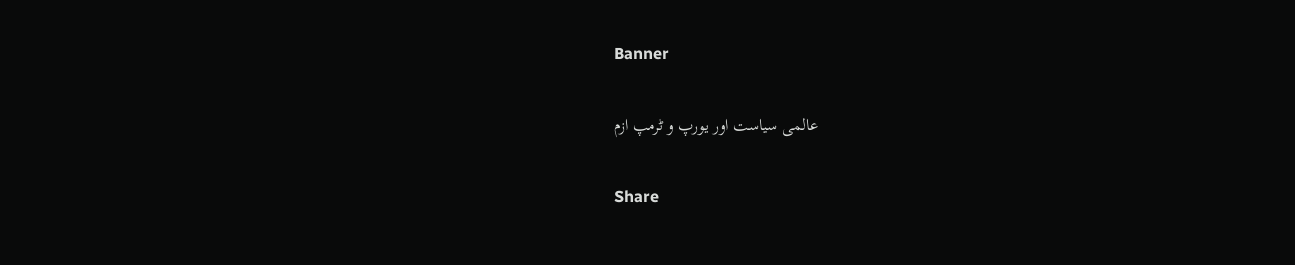Banner

عالمی سیاست اور یورپ و ٹرمپ ازم

Share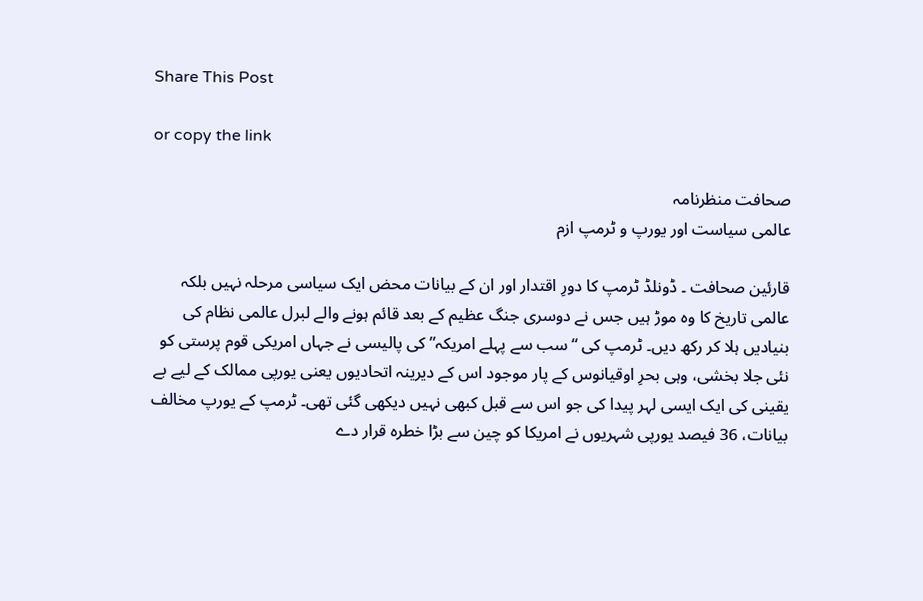Share This Post

or copy the link

صحافت منظرنامہ
عالمی سیاست اور یورپ و ٹرمپ ازم

قارئین صحافت ۔ ڈونلڈ ٹرمپ کا دورِ اقتدار اور ان کے بیانات محض ایک سیاسی مرحلہ نہیں بلکہ عالمی تاریخ کا وہ موڑ ہیں جس نے دوسری جنگ عظیم کے بعد قائم ہونے والے لبرل عالمی نظام کی بنیادیں ہلا کر رکھ دیں۔ ٹرمپ کی “سب سے پہلے امریکہ” کی پالیسی نے جہاں امریکی قوم پرستی کو نئی جلا بخشی، وہی بحرِ اوقیانوس کے پار موجود اس کے دیرینہ اتحادیوں یعنی یورپی ممالک کے لیے بے یقینی کی ایک ایسی لہر پیدا کی جو اس سے قبل کبھی نہیں دیکھی گئی تھی۔ ٹرمپ کے یورپ مخالف بیانات، 36 فیصد یورپی شہریوں نے امریکا کو چین سے بڑا خطرہ قرار دے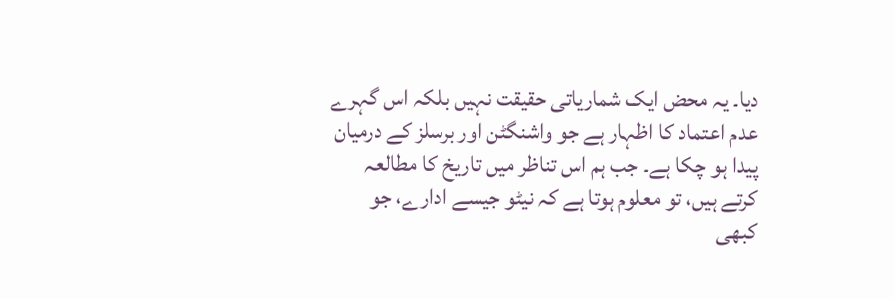دیا۔ یہ محض ایک شماریاتی حقیقت نہیں بلکہ اس گہرے عدم اعتماد کا اظہار ہے جو واشنگٹن اور برسلز کے درمیان پیدا ہو چکا ہے۔ جب ہم اس تناظر میں تاریخ کا مطالعہ کرتے ہیں، تو معلوم ہوتا ہے کہ نیٹو جیسے ادارے، جو کبھی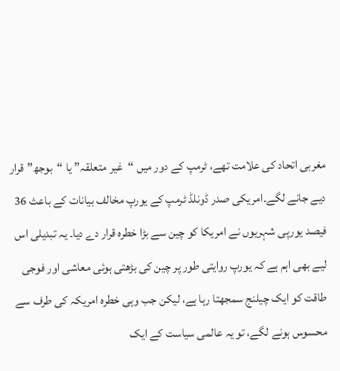مغربی اتحاد کی علامت تھے، ٹرمپ کے دور میں “غیر متعلقہ” یا “بوجھ” قرار دیے جانے لگے۔امریکی صدر ڈونلڈ ٹرمپ کے یورپ مخالف بیانات کے باعث 36 فیصد یورپی شہریوں نے امریکا کو چین سے بڑا خطرہ قرار دے دیا۔ یہ تبدیلی اس لیے بھی اہم ہے کہ یورپ روایتی طور پر چین کی بڑھتی ہوئی معاشی اور فوجی طاقت کو ایک چیلنج سمجھتا رہا ہے، لیکن جب وہی خطرہ امریکہ کی طرف سے محسوس ہونے لگے، تو یہ عالمی سیاست کے ایک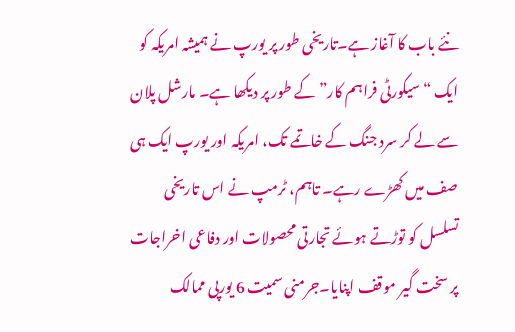نئے باب کا آغاز ہے۔تاریخی طور پر یورپ نے ہمیشہ امریکہ کو ایک “سیکورٹی فراہم کار” کے طور پر دیکھا ہے۔ مارشل پلان سے لے کر سرد جنگ کے خاتمے تک، امریکہ اور یورپ ایک ہی صف میں کھڑے رہے۔ تاہم، ٹرمپ نے اس تاریخی تسلسل کو توڑتے ہوئے تجارتی محصولات اور دفاعی اخراجات پر سخت گیر موقف اپنایا۔جرمنی سمیت 6 یورپی ممالک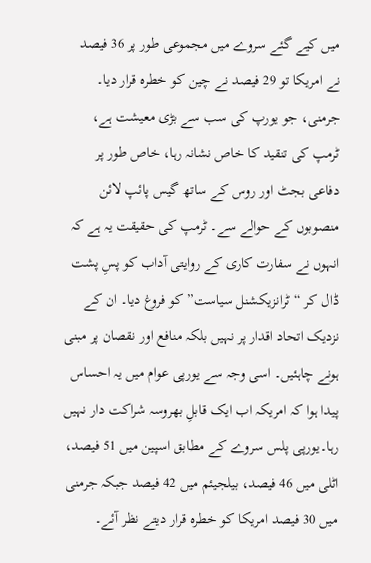میں کیے گئے سروے میں مجموعی طور پر 36 فیصد نے امریکا تو 29 فیصد نے چین کو خطرہ قرار دیا۔ جرمنی، جو یورپ کی سب سے بڑی معیشت ہے، ٹرمپ کی تنقید کا خاص نشانہ رہا، خاص طور پر دفاعی بجٹ اور روس کے ساتھ گیس پائپ لائن منصوبوں کے حوالے سے۔ ٹرمپ کی حقیقت یہ ہے کہ انہوں نے سفارت کاری کے روایتی آداب کو پسِ پشت ڈال کر “ٹرانزیکشنل سیاست” کو فروغ دیا۔ ان کے نزدیک اتحاد اقدار پر نہیں بلکہ منافع اور نقصان پر مبنی ہونے چاہئیں۔ اسی وجہ سے یورپی عوام میں یہ احساس پیدا ہوا کہ امریکہ اب ایک قابلِ بھروسہ شراکت دار نہیں رہا۔یورپی پلس سروے کے مطابق اسپین میں 51 فیصد، اٹلی میں 46 فیصد، بیلجیئم میں 42 فیصد جبکہ جرمنی میں 30 فیصد امریکا کو خطرہ قرار دیتے نظر آئے۔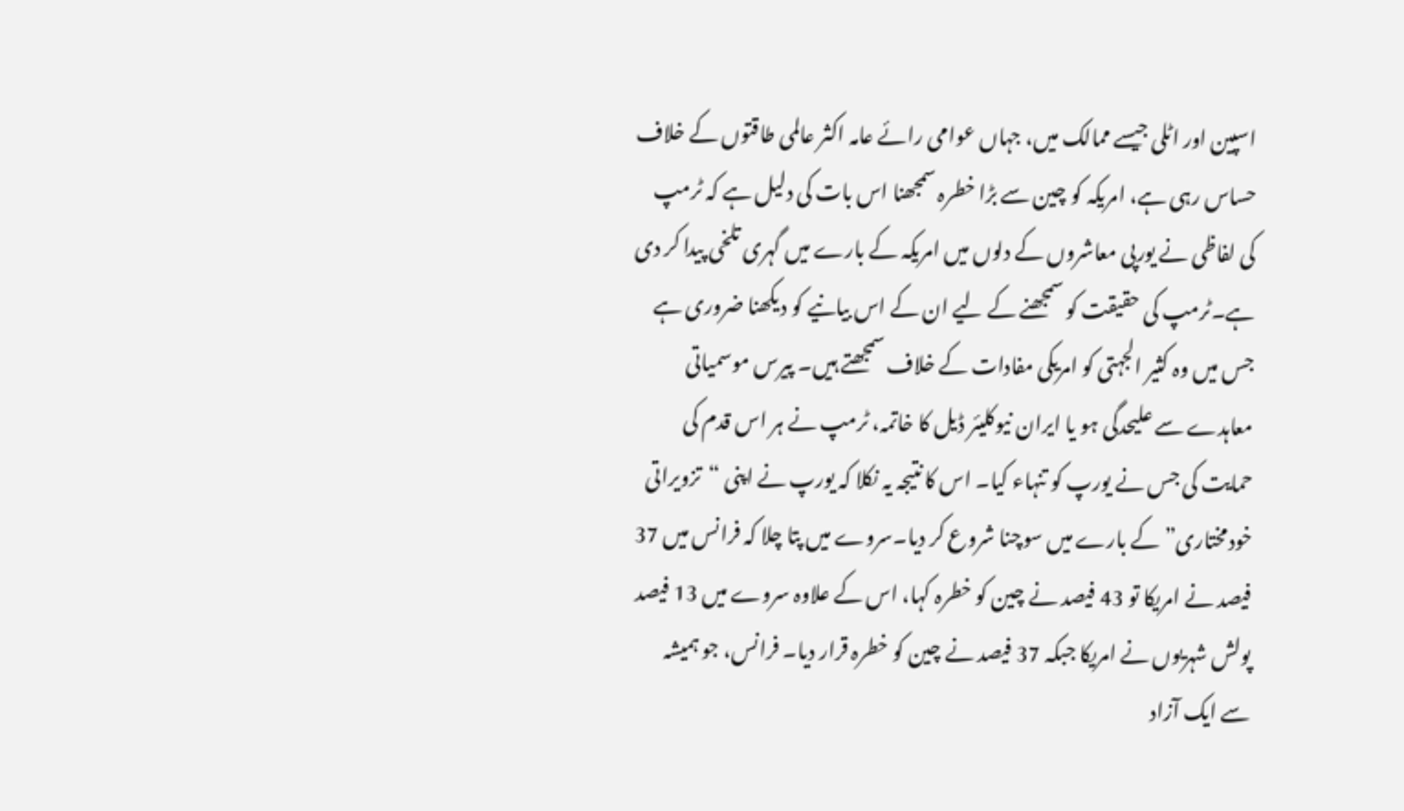اسپین اور اٹلی جیسے ممالک میں، جہاں عوامی رائے عامہ اکثر عالمی طاقتوں کے خلاف حساس رہی ہے، امریکہ کو چین سے بڑا خطرہ سمجھنا اس بات کی دلیل ہے کہ ٹرمپ کی لفاظی نے یورپی معاشروں کے دلوں میں امریکہ کے بارے میں گہری تلخی پیدا کر دی ہے۔ٹرمپ کی حقیقت کو سمجھنے کے لیے ان کے اس بیانیے کو دیکھنا ضروری ہے جس میں وہ کثیر الجہتی کو امریکی مفادات کے خلاف سمجھتے ہیں۔ پیرس موسمیاتی معاہدے سے علیحدگی ہو یا ایران نیوکلیئر ڈیل کا خاتمہ، ٹرمپ نے ہر اس قدم کی حمایت کی جس نے یورپ کو تنہاء کیا۔ اس کا نتیجہ یہ نکلا کہ یورپ نے اپنی “تزویراتی خودمختاری” کے بارے میں سوچنا شروع کر دیا۔سروے میں پتا چلا کہ فرانس میں 37 فیصد نے امریکا تو 43 فیصد نے چین کو خطرہ کہا، اس کے علاوہ سروے میں 13 فیصد پولش شہریوں نے امریکا جبکہ 37 فیصد نے چین کو خطرہ قرار دیا۔ فرانس، جو ہمیشہ سے ایک آزاد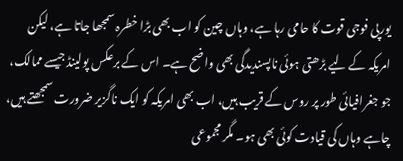یورپی فوجی قوت کا حامی رہا ہے، وہاں چین کو اب بھی بڑا خطرہ سمجھا جاتا ہے، لیکن امریکہ کے لیے بڑھتی ہوئی ناپسندیدگی بھی واضح ہے۔ اس کے برعکس پولینڈ جیسے ممالک، جو جغرافیائی طور پر روس کے قریب ہیں، اب بھی امریکہ کو ایک ناگزیر ضرورت سمجھتے ہیں، چاہے وہاں کی قیادت کوئی بھی ہو۔ مگر مجموعی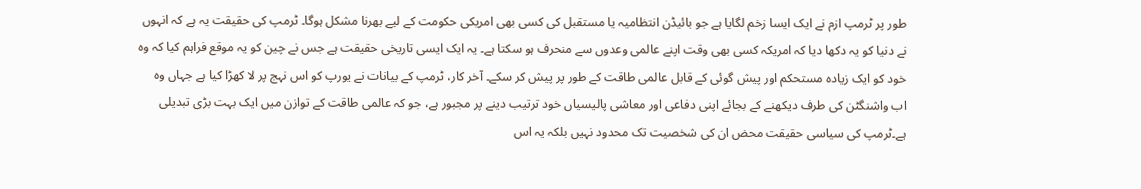طور پر ٹرمپ ازم نے ایک ایسا زخم لگایا ہے جو بائیڈن انتظامیہ یا مستقبل کی کسی بھی امریکی حکومت کے لیے بھرنا مشکل ہوگا۔ ٹرمپ کی حقیقت یہ ہے کہ انہوں نے دنیا کو یہ دکھا دیا کہ امریکہ کسی بھی وقت اپنے عالمی وعدوں سے منحرف ہو سکتا ہے۔ یہ ایک ایسی تاریخی حقیقت ہے جس نے چین کو یہ موقع فراہم کیا کہ وہ خود کو ایک زیادہ مستحکم اور پیش گوئی کے قابل عالمی طاقت کے طور پر پیش کر سکے۔ آخر کار، ٹرمپ کے بیانات نے یورپ کو اس نہج پر لا کھڑا کیا ہے جہاں وہ اب واشنگٹن کی طرف دیکھنے کے بجائے اپنی دفاعی اور معاشی پالیسیاں خود ترتیب دینے پر مجبور ہے، جو کہ عالمی طاقت کے توازن میں ایک بہت بڑی تبدیلی ہے۔ٹرمپ کی سیاسی حقیقت محض ان کی شخصیت تک محدود نہیں بلکہ یہ اس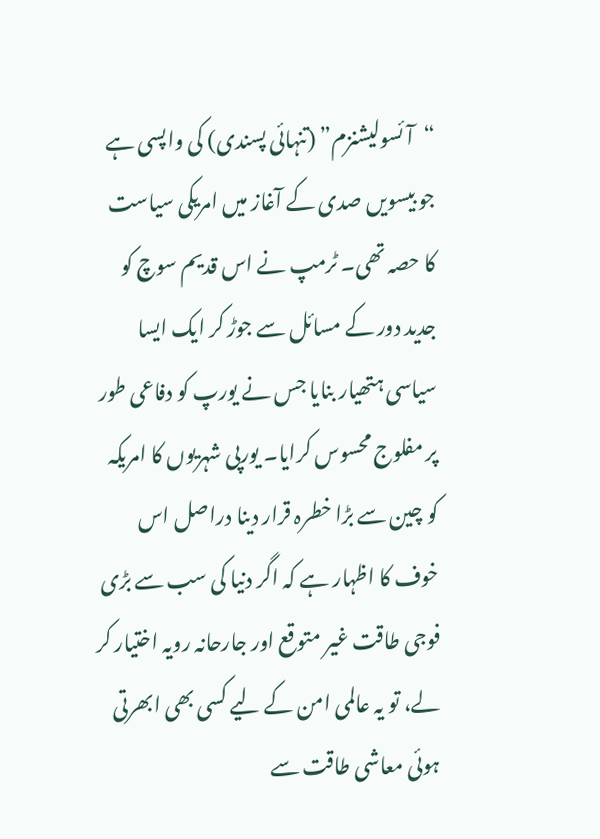“آئسولیشنزم” (تنہائی پسندی) کی واپسی ہے جو بیسویں صدی کے آغاز میں امریکی سیاست کا حصہ تھی۔ ٹرمپ نے اس قدیم سوچ کو جدید دور کے مسائل سے جوڑ کر ایک ایسا سیاسی ہتھیار بنایا جس نے یورپ کو دفاعی طور پر مفلوج محسوس کرایا۔ یورپی شہریوں کا امریکہ کو چین سے بڑا خطرہ قرار دینا دراصل اس خوف کا اظہار ہے کہ اگر دنیا کی سب سے بڑی فوجی طاقت غیر متوقع اور جارحانہ رویہ اختیار کر لے، تو یہ عالمی امن کے لیے کسی بھی ابھرتی ہوئی معاشی طاقت سے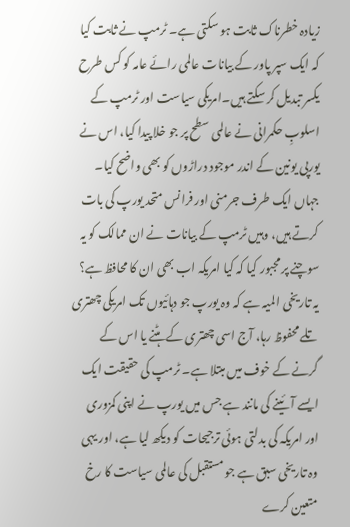زیادہ خطرناک ثابت ہو سکتی ہے۔ ٹرمپ نے ثابت کیا کہ ایک سپر پاور کے بیانات عالمی رائے عامہ کو کس طرح یکسر تبدیل کر سکتے ہیں۔امریکی سیاست اور ٹرمپ کے اسلوبِ حکمرانی نے عالمی سطح پر جو خلا پیدا کیا، اس نے یورپی یونین کے اندر موجود دراڑوں کو بھی واضح کیا۔ جہاں ایک طرف جرمنی اور فرانس متحد یورپ کی بات کرتے ہیں، وہیں ٹرمپ کے بیانات نے ان ممالک کو یہ سوچنے پر مجبور کیا کہ کیا امریکہ اب بھی ان کا محافظ ہے؟ یہ تاریخی المیہ ہے کہ وہ یورپ جو دہائیوں تک امریکی چھتری تلے محفوظ رہا، آج اسی چھتری کے ہٹنے یا اس کے گرنے کے خوف میں مبتلا ہے۔ ٹرمپ کی حقیقت ایک ایسے آئینے کی مانند ہے جس میں یورپ نے اپنی کمزوری اور امریکہ کی بدلتی ہوئی ترجیحات کو دیکھ لیا ہے، اور یہی وہ تاریخی سبق ہے جو مستقبل کی عالمی سیاست کا رخ متعین کرے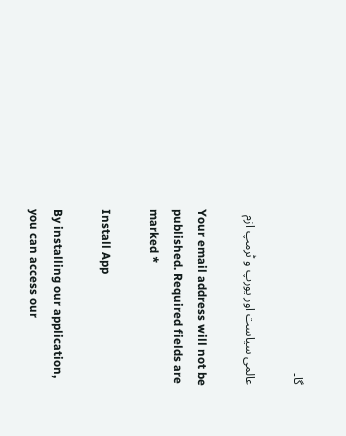گا۔

عالمی سیاست اور یورپ و ٹرمپ ازم

Your email address will not be published. Required fields are marked *

Install App

By installing our application, you can access our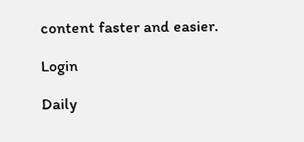content faster and easier.

Login

Daily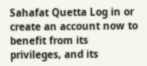Sahafat Quetta Log in or create an account now to benefit from its privileges, and its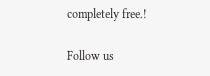completely free.!

Follow us